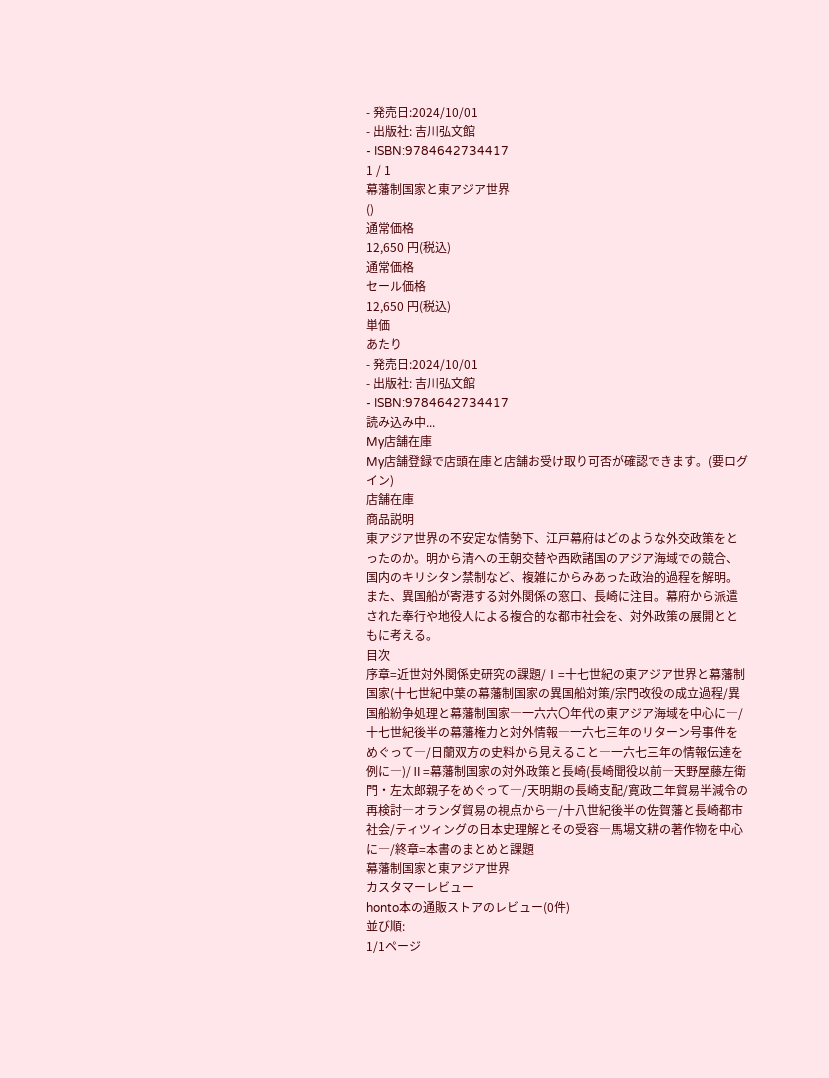- 発売日:2024/10/01
- 出版社: 吉川弘文館
- ISBN:9784642734417
1 / 1
幕藩制国家と東アジア世界
()
通常価格
12,650 円(税込)
通常価格
セール価格
12,650 円(税込)
単価
あたり
- 発売日:2024/10/01
- 出版社: 吉川弘文館
- ISBN:9784642734417
読み込み中...
My店舗在庫
My店舗登録で店頭在庫と店舗お受け取り可否が確認できます。(要ログイン)
店舗在庫
商品説明
東アジア世界の不安定な情勢下、江戸幕府はどのような外交政策をとったのか。明から清への王朝交替や西欧諸国のアジア海域での競合、国内のキリシタン禁制など、複雑にからみあった政治的過程を解明。また、異国船が寄港する対外関係の窓口、長崎に注目。幕府から派遣された奉行や地役人による複合的な都市社会を、対外政策の展開とともに考える。
目次
序章=近世対外関係史研究の課題/Ⅰ=十七世紀の東アジア世界と幕藩制国家(十七世紀中葉の幕藩制国家の異国船対策/宗門改役の成立過程/異国船紛争処理と幕藩制国家―一六六〇年代の東アジア海域を中心に―/十七世紀後半の幕藩権力と対外情報―一六七三年のリターン号事件をめぐって―/日蘭双方の史料から見えること―一六七三年の情報伝達を例に―)/Ⅱ=幕藩制国家の対外政策と長崎(長崎聞役以前―天野屋藤左衛門・左太郎親子をめぐって―/天明期の長崎支配/寛政二年貿易半減令の再検討―オランダ貿易の視点から―/十八世紀後半の佐賀藩と長崎都市社会/ティツィングの日本史理解とその受容―馬場文耕の著作物を中心に―/終章=本書のまとめと課題
幕藩制国家と東アジア世界
カスタマーレビュー
honto本の通販ストアのレビュー(0件)
並び順:
1/1ページ